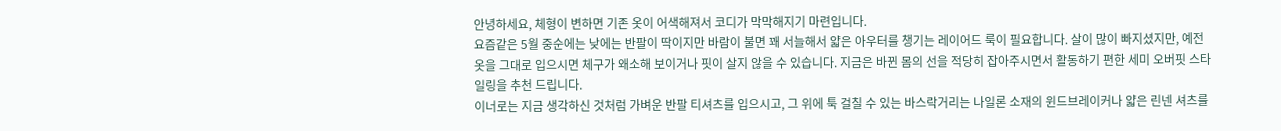안녕하세요, 체형이 변하면 기존 옷이 어색해져서 코디가 막막해지기 마련입니다.
요즘같은 5월 중순에는 낮에는 반팔이 딱이지만 바람이 불면 꽤 서늘해서 얇은 아우터를 챙기는 레이어드 룩이 필요합니다. 살이 많이 빠지셨지만, 예전 옷을 그대로 입으시면 체구가 왜소해 보이거나 핏이 살지 않을 수 있습니다. 지금은 바뀐 몸의 선을 적당히 잡아주시면서 활동하기 편한 세미 오버핏 스타일링을 추천 드립니다.
이너로는 지금 생각하신 것처럼 가벼운 반팔 티셔츠를 입으시고, 그 위에 툭 걸칠 수 있는 바스락거리는 나일론 소재의 윈드브레이커나 얇은 린넨 셔츠를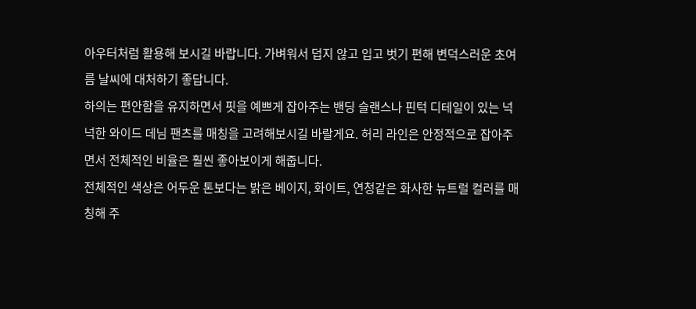아우터처럼 활용해 보시길 바랍니다. 가벼워서 덥지 않고 입고 벗기 편해 변덕스러운 초여름 날씨에 대처하기 좋답니다.
하의는 편안함을 유지하면서 핏을 예쁘게 잡아주는 밴딩 슬랜스나 핀턱 디테일이 있는 넉넉한 와이드 데님 팬츠를 매칭을 고려해보시길 바랄게요. 허리 라인은 안정적으로 잡아주면서 전체적인 비율은 훨씬 좋아보이게 해줍니다.
전체적인 색상은 어두운 톤보다는 밝은 베이지, 화이트, 연청같은 화사한 뉴트럴 컬러를 매칭해 주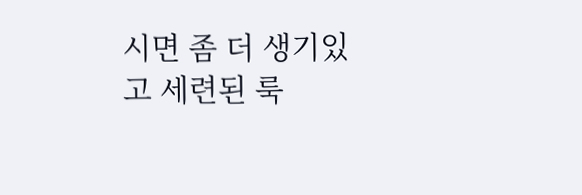시면 좀 더 생기있고 세련된 룩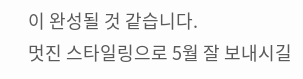이 완성될 것 같습니다.
멋진 스타일링으로 5월 잘 보내시길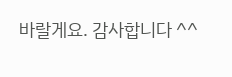바랄게요. 감사합니다 ^^